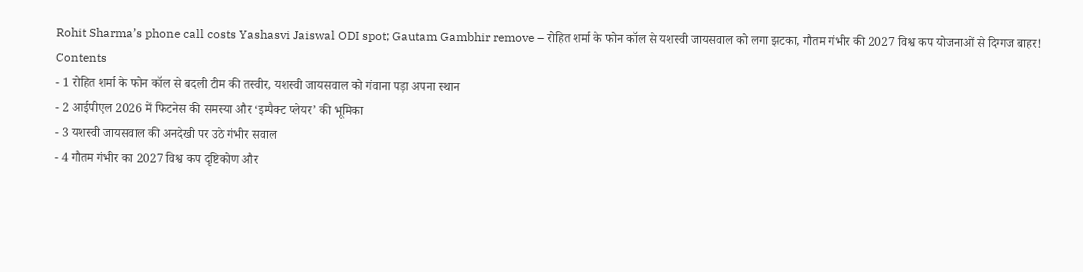Rohit Sharma’s phone call costs Yashasvi Jaiswal ODI spot; Gautam Gambhir remove – रोहित शर्मा के फोन कॉल से यशस्वी जायसवाल को लगा झटका, गौतम गंभीर की 2027 विश्व कप योजनाओं से दिग्गज बाहर!
Contents
- 1 रोहित शर्मा के फोन कॉल से बदली टीम की तस्वीर, यशस्वी जायसवाल को गंवाना पड़ा अपना स्थान
- 2 आईपीएल 2026 में फिटनेस की समस्या और ‘इम्पैक्ट प्लेयर’ की भूमिका
- 3 यशस्वी जायसवाल की अनदेखी पर उठे गंभीर सवाल
- 4 गौतम गंभीर का 2027 विश्व कप दृष्टिकोण और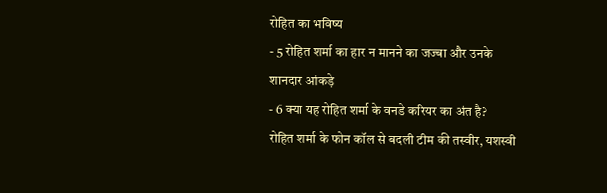रोहित का भविष्य
- 5 रोहित शर्मा का हार न मानने का जज्बा और उनके शानदार आंकड़े
- 6 क्या यह रोहित शर्मा के वनडे करियर का अंत है?
रोहित शर्मा के फोन कॉल से बदली टीम की तस्वीर, यशस्वी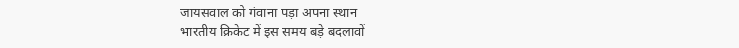जायसवाल को गंवाना पड़ा अपना स्थान
भारतीय क्रिकेट में इस समय बड़े बदलावों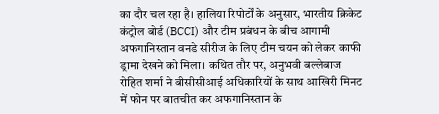का दौर चल रहा है। हालिया रिपोर्टों के अनुसार, भारतीय क्रिकेट कंट्रोल बोर्ड (BCCI) और टीम प्रबंधन के बीच आगामी अफगानिस्तान वनडे सीरीज के लिए टीम चयन को लेकर काफी ड्रामा देखने को मिला। कथित तौर पर, अनुभवी बल्लेबाज रोहित शर्मा ने बीसीसीआई अधिकारियों के साथ आखिरी मिनट में फोन पर बातचीत कर अफगानिस्तान के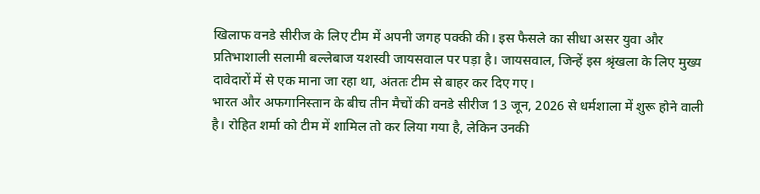खिलाफ वनडे सीरीज के लिए टीम में अपनी जगह पक्की की। इस फैसले का सीधा असर युवा और प्रतिभाशाली सलामी बल्लेबाज यशस्वी जायसवाल पर पड़ा है। जायसवाल, जिन्हें इस श्रृंखला के लिए मुख्य दावेदारों में से एक माना जा रहा था, अंततः टीम से बाहर कर दिए गए।
भारत और अफगानिस्तान के बीच तीन मैचों की वनडे सीरीज 13 जून, 2026 से धर्मशाला में शुरू होने वाली है। रोहित शर्मा को टीम में शामिल तो कर लिया गया है, लेकिन उनकी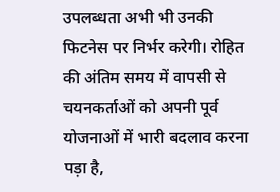उपलब्धता अभी भी उनकी फिटनेस पर निर्भर करेगी। रोहित की अंतिम समय में वापसी से चयनकर्ताओं को अपनी पूर्व योजनाओं में भारी बदलाव करना पड़ा है,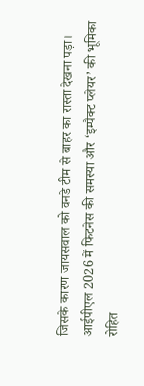जिसके कारण जायसवाल को वनडे टीम से बाहर का रास्ता देखना पड़ा।
आईपीएल 2026 में फिटनेस की समस्या और ‘इम्पैक्ट प्लेयर’ की भूमिका
रोहित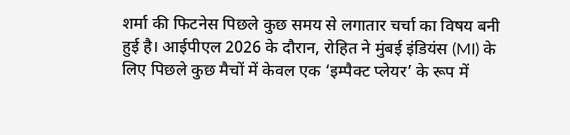शर्मा की फिटनेस पिछले कुछ समय से लगातार चर्चा का विषय बनी हुई है। आईपीएल 2026 के दौरान, रोहित ने मुंबई इंडियंस (MI) के लिए पिछले कुछ मैचों में केवल एक ‘इम्पैक्ट प्लेयर’ के रूप में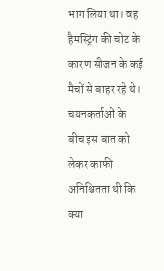भाग लिया था। वह हैमस्ट्रिंग की चोट के कारण सीजन के कई मैचों से बाहर रहे थे। चयनकर्ताओं के बीच इस बात को लेकर काफी अनिश्चितता थी कि क्या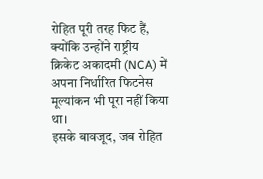रोहित पूरी तरह फिट हैं, क्योंकि उन्होंने राष्ट्रीय क्रिकेट अकादमी (NCA) में अपना निर्धारित फिटनेस मूल्यांकन भी पूरा नहीं किया था।
इसके बावजूद, जब रोहित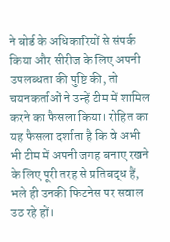ने बोर्ड के अधिकारियों से संपर्क किया और सीरीज के लिए अपनी उपलब्धता की पुष्टि की, तो चयनकर्ताओं ने उन्हें टीम में शामिल करने का फैसला किया। रोहित का यह फैसला दर्शाता है कि वे अभी भी टीम में अपनी जगह बनाए रखने के लिए पूरी तरह से प्रतिबद्ध हैं, भले ही उनकी फिटनेस पर सवाल उठ रहे हों।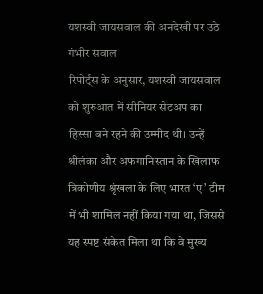यशस्वी जायसवाल की अनदेखी पर उठे गंभीर सवाल
रिपोर्ट्स के अनुसार, यशस्वी जायसवाल को शुरुआत में सीनियर सेटअप का हिस्सा बने रहने की उम्मीद थी। उन्हें श्रीलंका और अफगानिस्तान के खिलाफ त्रिकोणीय श्रृंखला के लिए भारत ‘ए’ टीम में भी शामिल नहीं किया गया था, जिससे यह स्पष्ट संकेत मिला था कि वे मुख्य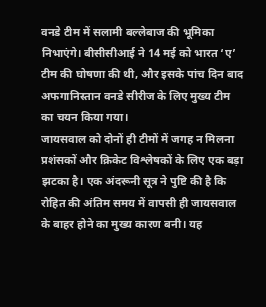वनडे टीम में सलामी बल्लेबाज की भूमिका निभाएंगे। बीसीसीआई ने 14 मई को भारत ‘ए’ टीम की घोषणा की थी, और इसके पांच दिन बाद अफगानिस्तान वनडे सीरीज के लिए मुख्य टीम का चयन किया गया।
जायसवाल को दोनों ही टीमों में जगह न मिलना प्रशंसकों और क्रिकेट विश्लेषकों के लिए एक बड़ा झटका है। एक अंदरूनी सूत्र ने पुष्टि की है कि रोहित की अंतिम समय में वापसी ही जायसवाल के बाहर होने का मुख्य कारण बनी। यह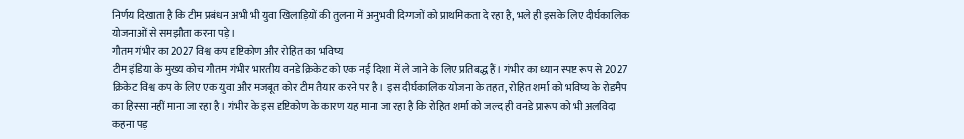निर्णय दिखाता है कि टीम प्रबंधन अभी भी युवा खिलाड़ियों की तुलना में अनुभवी दिग्गजों को प्राथमिकता दे रहा है, भले ही इसके लिए दीर्घकालिक योजनाओं से समझौता करना पड़े।
गौतम गंभीर का 2027 विश्व कप दृष्टिकोण और रोहित का भविष्य
टीम इंडिया के मुख्य कोच गौतम गंभीर भारतीय वनडे क्रिकेट को एक नई दिशा में ले जाने के लिए प्रतिबद्ध हैं। गंभीर का ध्यान स्पष्ट रूप से 2027 क्रिकेट विश्व कप के लिए एक युवा और मजबूत कोर टीम तैयार करने पर है। इस दीर्घकालिक योजना के तहत, रोहित शर्मा को भविष्य के रोडमैप का हिस्सा नहीं माना जा रहा है। गंभीर के इस दृष्टिकोण के कारण यह माना जा रहा है कि रोहित शर्मा को जल्द ही वनडे प्रारूप को भी अलविदा कहना पड़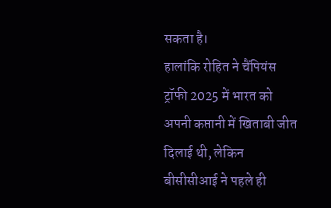सकता है।
हालांकि रोहित ने चैंपियंस ट्रॉफी 2025 में भारत को अपनी कप्तानी में खिताबी जीत दिलाई थी, लेकिन बीसीसीआई ने पहले ही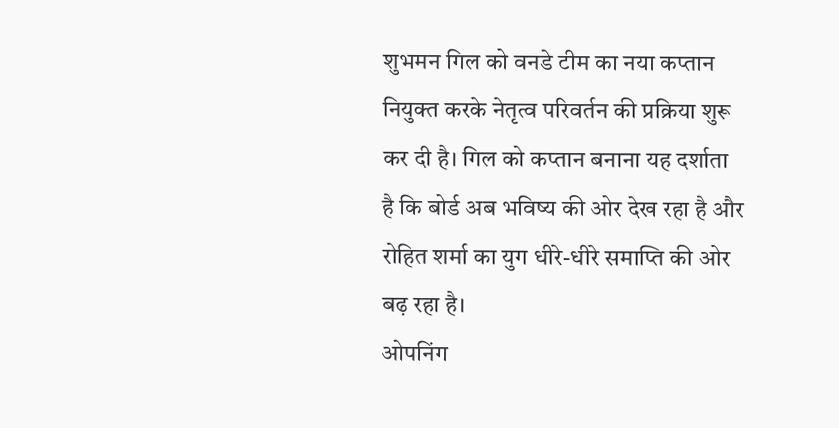शुभमन गिल को वनडे टीम का नया कप्तान नियुक्त करके नेतृत्व परिवर्तन की प्रक्रिया शुरू कर दी है। गिल को कप्तान बनाना यह दर्शाता है कि बोर्ड अब भविष्य की ओर देख रहा है और रोहित शर्मा का युग धीरे-धीरे समाप्ति की ओर बढ़ रहा है।
ओपनिंग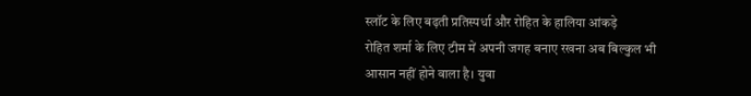स्लॉट के लिए बढ़ती प्रतिस्पर्धा और रोहित के हालिया आंकड़े
रोहित शर्मा के लिए टीम में अपनी जगह बनाए रखना अब बिल्कुल भी आसान नहीं होने वाला है। युवा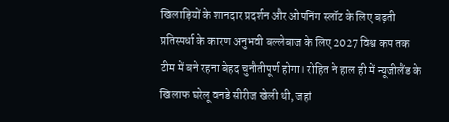खिलाड़ियों के शानदार प्रदर्शन और ओपनिंग स्लॉट के लिए बढ़ती प्रतिस्पर्धा के कारण अनुभवी बल्लेबाज के लिए 2027 विश्व कप तक टीम में बने रहना बेहद चुनौतीपूर्ण होगा। रोहित ने हाल ही में न्यूजीलैंड के खिलाफ घरेलू वनडे सीरीज खेली थी, जहां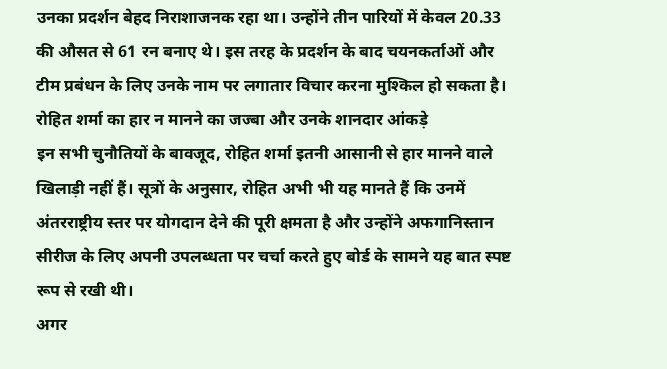उनका प्रदर्शन बेहद निराशाजनक रहा था। उन्होंने तीन पारियों में केवल 20.33 की औसत से 61 रन बनाए थे। इस तरह के प्रदर्शन के बाद चयनकर्ताओं और टीम प्रबंधन के लिए उनके नाम पर लगातार विचार करना मुश्किल हो सकता है।
रोहित शर्मा का हार न मानने का जज्बा और उनके शानदार आंकड़े
इन सभी चुनौतियों के बावजूद, रोहित शर्मा इतनी आसानी से हार मानने वाले खिलाड़ी नहीं हैं। सूत्रों के अनुसार, रोहित अभी भी यह मानते हैं कि उनमें अंतरराष्ट्रीय स्तर पर योगदान देने की पूरी क्षमता है और उन्होंने अफगानिस्तान सीरीज के लिए अपनी उपलब्धता पर चर्चा करते हुए बोर्ड के सामने यह बात स्पष्ट रूप से रखी थी।
अगर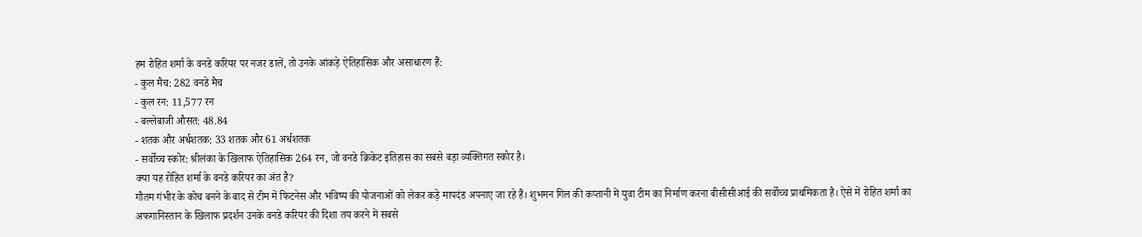हम रोहित शर्मा के वनडे करियर पर नजर डालें, तो उनके आंकड़े ऐतिहासिक और असाधारण हैं:
- कुल मैच: 282 वनडे मैच
- कुल रन: 11,577 रन
- बल्लेबाजी औसत: 48.84
- शतक और अर्धशतक: 33 शतक और 61 अर्धशतक
- सर्वोच्च स्कोर: श्रीलंका के खिलाफ ऐतिहासिक 264 रन, जो वनडे क्रिकेट इतिहास का सबसे बड़ा व्यक्तिगत स्कोर है।
क्या यह रोहित शर्मा के वनडे करियर का अंत है?
गौतम गंभीर के कोच बनने के बाद से टीम में फिटनेस और भविष्य की योजनाओं को लेकर कड़े मापदंड अपनाए जा रहे हैं। शुभमन गिल की कप्तानी में युवा टीम का निर्माण करना बीसीसीआई की सर्वोच्च प्राथमिकता है। ऐसे में रोहित शर्मा का अफगानिस्तान के खिलाफ प्रदर्शन उनके वनडे करियर की दिशा तय करने में सबसे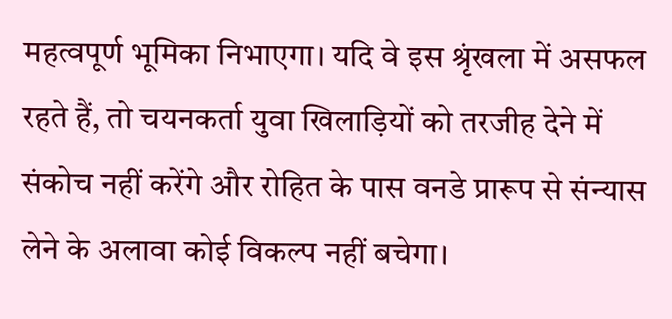महत्वपूर्ण भूमिका निभाएगा। यदि वे इस श्रृंखला में असफल रहते हैं, तो चयनकर्ता युवा खिलाड़ियों को तरजीह देने में संकोच नहीं करेंगे और रोहित के पास वनडे प्रारूप से संन्यास लेने के अलावा कोई विकल्प नहीं बचेगा।